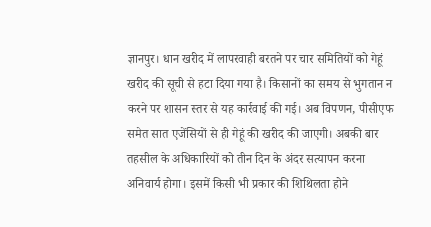ज्ञानपुर। धान खरीद में लापरवाही बरतने पर चार समितियों को गेहूं खरीद की सूची से हटा दिया गया है। किसानों का समय से भुगतान न करने पर शासन स्तर से यह कार्रवाई की गई। अब विपणन, पीसीएफ समेत सात एजेंसियों से ही गेहूं की खरीद की जाएगी। अबकी बार तहसील के अधिकारियों को तीन दिन के अंदर सत्यापन करना अनिवार्य होगा। इसमें किसी भी प्रकार की शिथिलता होने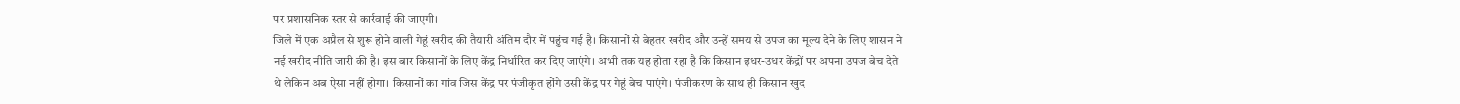पर प्रशासनिक स्तर से कार्रवाई की जाएगी।
जिले में एक अप्रैल से शुरू होने वाली गेहूं खरीद की तैयारी अंतिम दौर में पहुंच गई है। किसानों से बेहतर खरीद और उन्हें समय से उपज का मूल्य देने के लिए शासन ने नई खरीद नीति जारी की है। इस बार किसानों के लिए केंद्र निर्धारित कर दिए जाएंगे। अभी तक यह होता रहा है कि किसान इधर-उधर केंद्रों पर अपना उपज बेच देते थे लेकिन अब ऐसा नहीं होगा। किसानों का गांव जिस केंद्र पर पंजीकृत होंगे उसी केंद्र पर गेहूं बेच पाएंगे। पंजीकरण के साथ ही किसान खुद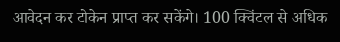आवेदन कर टोकेन प्राप्त कर सकेंगे। 100 क्विंटल से अधिक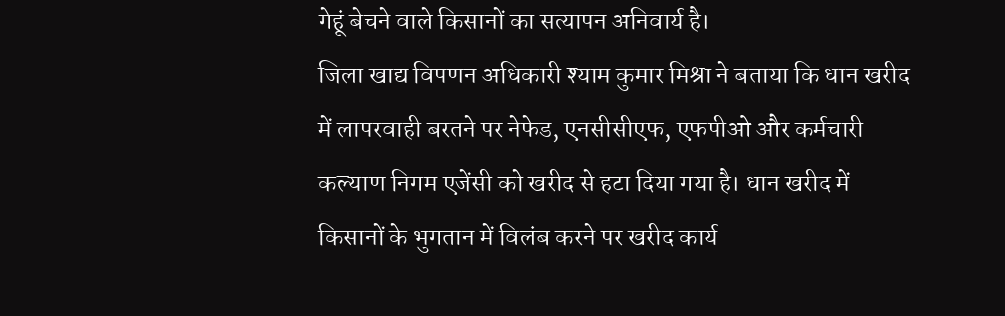गेहूं बेचने वाले किसानों का सत्यापन अनिवार्य है।
जिला खाद्य विपणन अधिकारी श्याम कुमार मिश्रा ने बताया कि धान खरीद में लापरवाही बरतने पर नेफेड, एनसीसीएफ, एफपीओ और कर्मचारी कल्याण निगम एजेंसी को खरीद से हटा दिया गया है। धान खरीद में किसानों के भुगतान में विलंब करने पर खरीद कार्य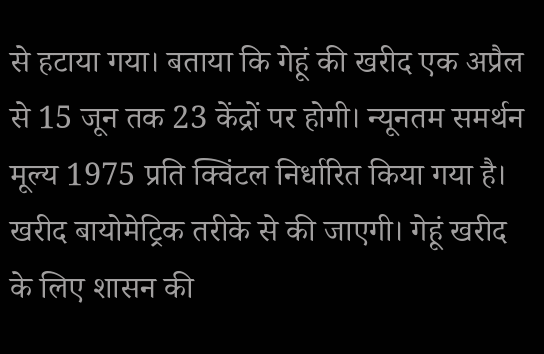से हटाया गया। बताया कि गेहूं की खरीद एक अप्रैल से 15 जून तक 23 केंद्रों पर होगी। न्यूनतम समर्थन मूल्य 1975 प्रति क्विंटल निर्धारित किया गया है। खरीद बायोमेट्रिक तरीके से की जाएगी। गेहूं खरीद के लिए शासन की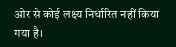ओर से कोई लक्ष्य निर्धारित नहीं किया गया है।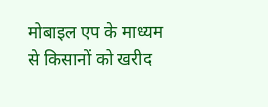मोबाइल एप के माध्यम से किसानों को खरीद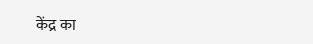केंद्र का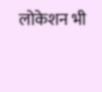लोकेशन भी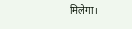मिलेगा।